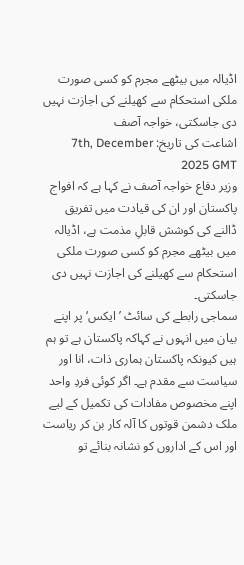اڈیالہ میں بیٹھے مجرم کو کسی صورت ملکی استحکام سے کھیلنے کی اجازت نہیں دی جاسکتی، خواجہ آصف
اشاعت کی تاریخ: 7th, December 2025 GMT
وزیر دفاع خواجہ آصف نے کہا ہے کہ افواج پاکستان اور ان کی قیادت میں تفریق ڈالنے کی کوشش قابلِ مذمت ہے، اڈیالہ میں بیٹھے مجرم کو کسی صورت ملکی استحکام سے کھیلنے کی اجازت نہیں دی جاسکتی۔
سماجی رابطے کی سائٹ ’ایکس‘ پر اپنے بیان میں انہوں نے کہاکہ پاکستان ہے تو ہم ہیں کیونکہ پاکستان ہماری ذات، انا اور سیاست سے مقدم ہے۔ اگر کوئی فردِ واحد اپنے مخصوص مفادات کی تکمیل کے لیے ملک دشمن قوتوں کا آلہ کار بن کر ریاست اور اس کے اداروں کو نشانہ بنائے تو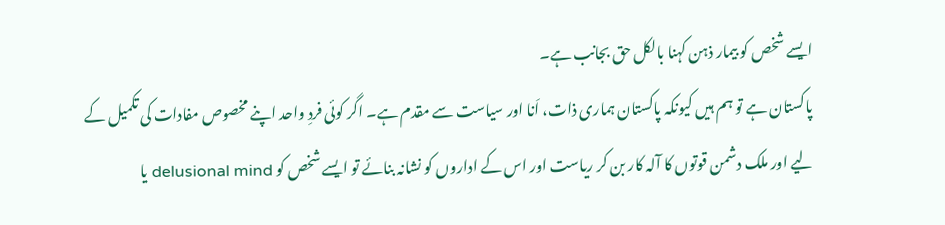ایسے شخص کو بیمار ذہن کہنا بالکل حق بجانب ہے۔
پاکستان ہے تو ہم ہیں کیونکہ پاکستان ہماری ذات، اَنا اور سیاست سے مقدم ہے۔ اگر کوئی فردِ واحد اپنے مخصوص مفادات کی تکمیل کے لیے اور ملک دشمن قوتوں کا آلہ کار بن کر ریاست اور اس کے اداروں کو نشانہ بنائے تو ایسے شخص کو delusional mind یا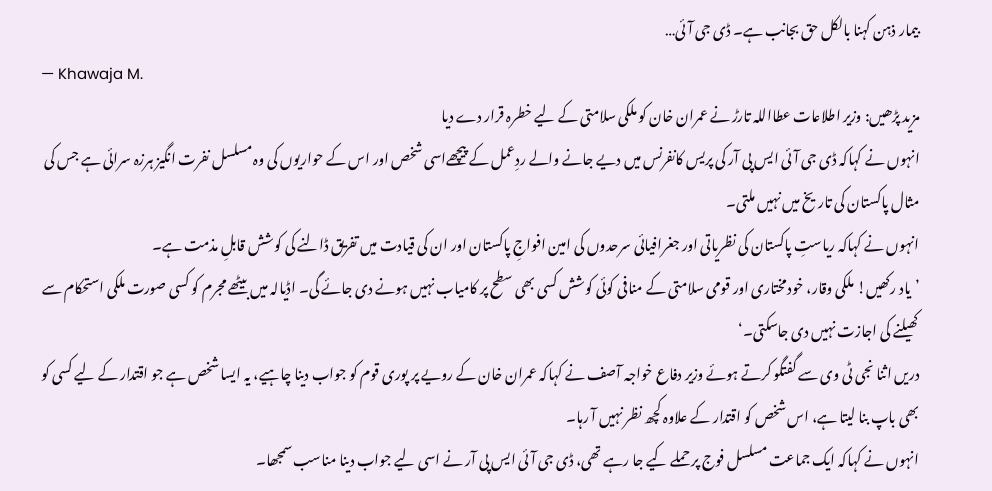بیمار ذہن کہنا بالکل حق بجانب ہے۔ ڈی جی آئی…
— Khawaja M.
مزید پڑھیں: وزیر اطلاعات عطااللہ تارڑ نے عمران خان کو ملکی سلامتی کے لیے خطرہ قرار دے دیا
انہوں نے کہاکہ ڈی جی آئی ایس پی آر کی پریس کانفرنس میں دیے جانے والے ردِعمل کے پیچھےاسی شخص اور اس کے حواریوں کی وہ مسلسل نفرت انگیز ہرزہ سرائی ہے جس کی مثال پاکستان کی تاریخ میں نہیں ملتی۔
انہوں نے کہاکہ ریاستِ پاکستان کی نظریاتی اور جغرافیائی سرحدوں کی امین افواجِ پاکستان اور ان کی قیادت میں تفریق ڈالنے کی کوشش قابلِ مذمت ہے۔
’یاد رکھیں! ملکی وقار، خودمختاری اور قومی سلامتی کے منافی کوئی کوشش کسی بھی سطح پر کامیاب نہیں ہونے دی جائے گی۔ اڈیالہ میں بیٹھے مجرم کو کسی صورت ملکی استحکام سے کھیلنے کی اجازت نہیں دی جاسکتی۔‘
دریں اثنا نجی ٹی وی سے گفتگو کرتے ہوئے وزیر دفاع خواجہ آصف نے کہاکہ عمران خان کے رویے پر پوری قوم کو جواب دینا چاہیے، یہ ایسا شخص ہے جو اقتدار کے لیے کسی کو بھی باپ بنا لیتا ہے، اس شخص کو اقتدار کے علاوہ کچھ نظر نہیں آ رہا۔
انہوں نے کہاکہ ایک جماعت مسلسل فوج پر حملے کیے جا رہے تھی، ڈی جی آئی ایس پی آر نے اسی لیے جواب دینا مناسب سمجھا۔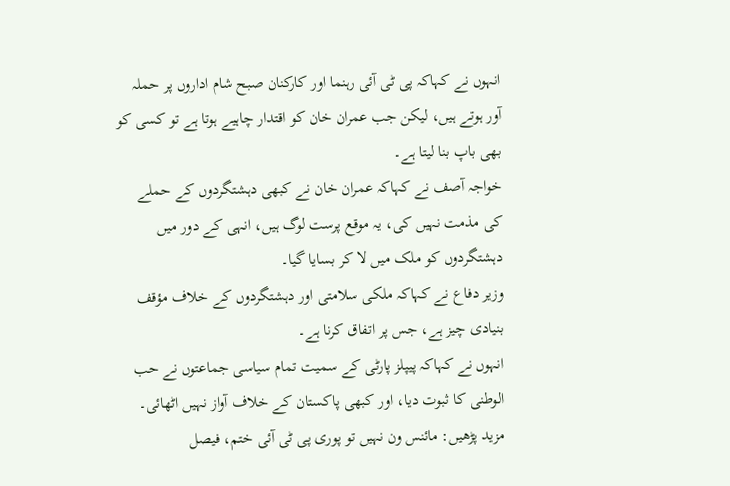انہوں نے کہاکہ پی ٹی آئی رہنما اور کارکنان صبح شام اداروں پر حملہ آور ہوتے ہیں، لیکن جب عمران خان کو اقتدار چاہیے ہوتا ہے تو کسی کو بھی باپ بنا لیتا ہے۔
خواجہ آصف نے کہاکہ عمران خان نے کبھی دہشتگردوں کے حملے کی مذمت نہیں کی، یہ موقع پرست لوگ ہیں، انہی کے دور میں دہشتگردوں کو ملک میں لا کر بسایا گیا۔
وزیر دفاع نے کہاکہ ملکی سلامتی اور دہشتگردوں کے خلاف مؤقف بنیادی چیز ہے، جس پر اتفاق کرنا ہے۔
انہوں نے کہاکہ پیپلز پارٹی کے سمیت تمام سیاسی جماعتوں نے حب الوطنی کا ثبوت دیا، اور کبھی پاکستان کے خلاف آواز نہیں اٹھائی۔
مزید پڑھیں: مائنس ون نہیں تو پوری پی ٹی آئی ختم، فیصل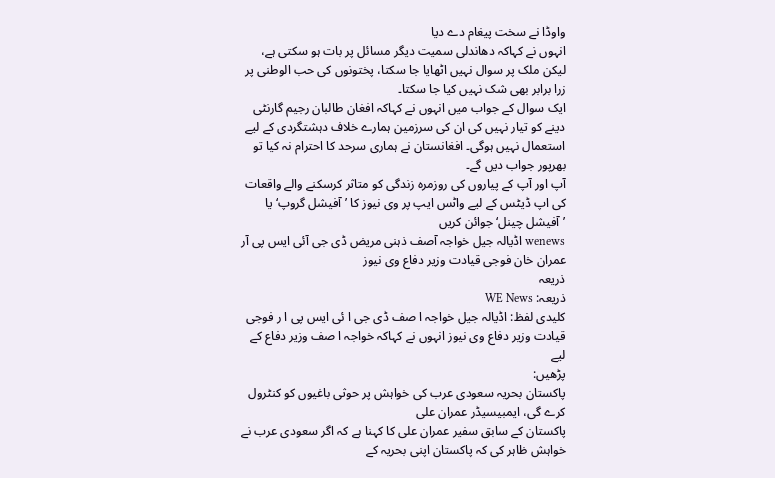واوڈا نے سخت پیغام دے دیا
انہوں نے کہاکہ دھاندلی سمیت دیگر مسائل پر بات ہو سکتی ہے، لیکن ملک پر سوال نہیں اٹھایا جا سکتا، پختونوں کی حب الوطنی پر زرا برابر بھی شک نہیں کیا جا سکتا۔
ایک سوال کے جواب میں انہوں نے کہاکہ افغان طالبان رجیم گارنٹی دینے کو تیار نہیں کی ان کی سرزمین ہمارے خلاف دہشتگردی کے لیے استعمال نہیں ہوگی۔ افغانستان نے ہماری سرحد کا احترام نہ کیا تو بھرپور جواب دیں گے۔
آپ اور آپ کے پیاروں کی روزمرہ زندگی کو متاثر کرسکنے والے واقعات کی اپ ڈیٹس کے لیے واٹس ایپ پر وی نیوز کا ’آفیشل گروپ‘ یا ’آفیشل چینل‘ جوائن کریں
wenews اڈیالہ جیل خواجہ آصف ذہنی مریض ڈی جی آئی ایس پی آر عمران خان فوجی قیادت وزیر دفاع وی نیوز
ذریعہ
ذریعہ: WE News
کلیدی لفظ: اڈیالہ جیل خواجہ ا صف ڈی جی ا ئی ایس پی ا ر فوجی قیادت وزیر دفاع وی نیوز انہوں نے کہاکہ خواجہ ا صف وزیر دفاع کے لیے
پڑھیں:
پاکستان بحریہ سعودی عرب کی خواہش پر حوثی باغیوں کو کنٹرول کرے گی، ایمبیسیڈر عمران علی
پاکستان کے سابق سفیر عمران علی کا کہنا ہے کہ اگر سعودی عرب نے خواہش ظاہر کی کہ پاکستان اپنی بحریہ کے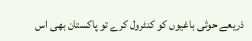ذریعے حوثی باغیوں کو کنٹرول کرے تو پاکستان بھی اس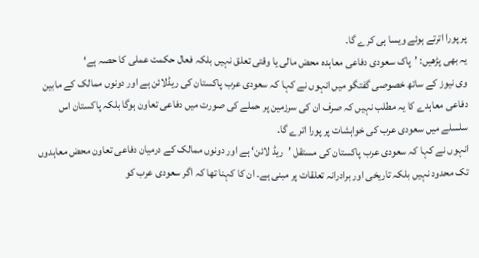پر پورا اترتے ہوئے ویسا ہی کرے گا۔
یہ بھی پڑھیں: ’پاک سعودی دفاعی معاہدہ محض مالی یا وقتی تعلق نہیں بلکہ فعال حکمت عملی کا حصہ ہے‘
وی نیوز کے ساتھ خصوصی گفتگو میں انہوں نے کہا کہ سعودی عرب پاکستان کی ریڈلائن ہے اور دونوں ممالک کے مابین دفاعی معاہدے کا یہ مطلب نہیں کہ صرف ان کی سرزمین پر حملے کی صورت میں دفاعی تعاون ہوگا بلکہ پاکستان اس سلسلے میں سعودی عرب کی خواہشات پر پورا اترے گا۔
انہوں نے کہا کہ سعودی عرب پاکستان کی مستقل ’ریڈ لائن‘ ہے اور دونوں ممالک کے درمیان دفاعی تعاون محض معاہدوں تک محدود نہیں بلکہ تاریخی اور برادرانہ تعلقات پر مبنی ہے۔ ان کا کہنا تھا کہ اگر سعودی عرب کو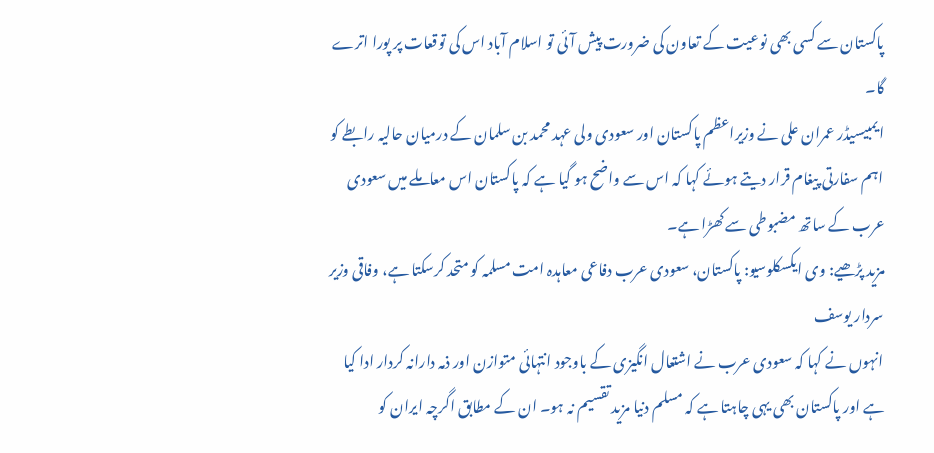پاکستان سے کسی بھی نوعیت کے تعاون کی ضرورت پیش آئی تو اسلام آباد اس کی توقعات پر پورا اترے گا۔
ایمبیسیڈر عمران علی نے وزیراعظم پاکستان اور سعودی ولی عہد محمد بن سلمان کے درمیان حالیہ رابطے کو اہم سفارتی پیغام قرار دیتے ہوئے کہا کہ اس سے واضح ہو گیا ہے کہ پاکستان اس معاملے میں سعودی عرب کے ساتھ مضبوطی سے کھڑا ہے۔
مزید پڑھیے: وی ایکسکلوسیو: پاکستان، سعودی عرب دفاعی معاہدہ امت مسلمہ کو متحد کرسکتا ہے، وفاقی وزیر سردار یوسف
انہوں نے کہا کہ سعودی عرب نے اشتعال انگیزی کے باوجود انتہائی متوازن اور ذمہ دارانہ کردار ادا کیا ہے اور پاکستان بھی یہی چاہتا ہے کہ مسلم دنیا مزید تقسیم نہ ہو۔ ان کے مطابق اگرچہ ایران کو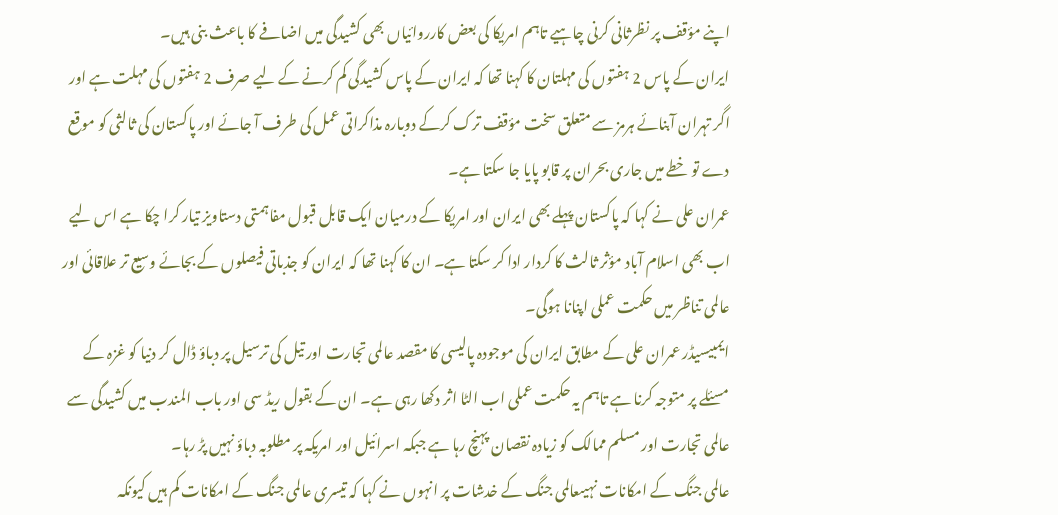اپنے مؤقف پر نظرثانی کرنی چاہیے تاہم امریکا کی بعض کارروائیاں بھی کشیدگی میں اضافے کا باعث بنی ہیں۔
ایران کے پاس 2 ہفتوں کی مہلتان کا کہنا تھا کہ ایران کے پاس کشیدگی کم کرنے کے لیے صرف 2 ہفتوں کی مہلت ہے اور اگر تہران آبنائے ہرمز سے متعلق سخت مؤقف ترک کرکے دوبارہ مذاکراتی عمل کی طرف آ جائے اور پاکستان کی ثالثی کو موقع دے تو خطے میں جاری بحران پر قابو پایا جا سکتا ہے۔
عمران علی نے کہا کہ پاکستان پہلے بھی ایران اور امریکا کے درمیان ایک قابل قبول مفاہمتی دستاویز تیار کرا چکا ہے اس لیے اب بھی اسلام آباد مؤثر ثالث کا کردار ادا کر سکتا ہے۔ ان کا کہنا تھا کہ ایران کو جذباتی فیصلوں کے بجائے وسیع تر علاقائی اور عالمی تناظر میں حکمت عملی اپنانا ہوگی۔
ایمبیسیڈر عمران علی کے مطابق ایران کی موجودہ پالیسی کا مقصد عالمی تجارت اور تیل کی ترسیل پر دباؤ ڈال کر دنیا کو غزہ کے مسئلے پر متوجہ کرنا ہے تاہم یہ حکمت عملی اب الٹا اثر دکھا رہی ہے۔ ان کے بقول ریڈ سی اور باب المندب میں کشیدگی سے عالمی تجارت اور مسلم ممالک کو زیادہ نقصان پہنچ رہا ہے جبکہ اسرائیل اور امریکہ پر مطلوبہ دباؤ نہیں پڑ رہا۔
عالمی جنگ کے امکانات نہیںعالمی جنگ کے خدشات پر انہوں نے کہا کہ تیسری عالمی جنگ کے امکانات کم ہیں کیونکہ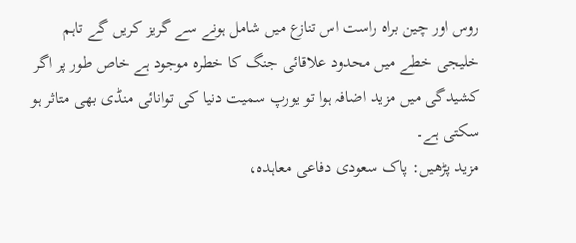روس اور چین براہ راست اس تنازع میں شامل ہونے سے گریز کریں گے تاہم خلیجی خطے میں محدود علاقائی جنگ کا خطرہ موجود ہے خاص طور پر اگر کشیدگی میں مزید اضافہ ہوا تو یورپ سمیت دنیا کی توانائی منڈی بھی متاثر ہو سکتی ہے۔
مزید پڑھیں: پاک سعودی دفاعی معاہدہ،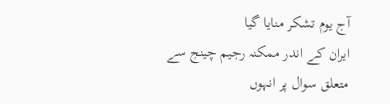آج یوم تشکر منایا گیا
ایران کے اندر ممکنہ رجیم چینج سے متعلق سوال پر انہوں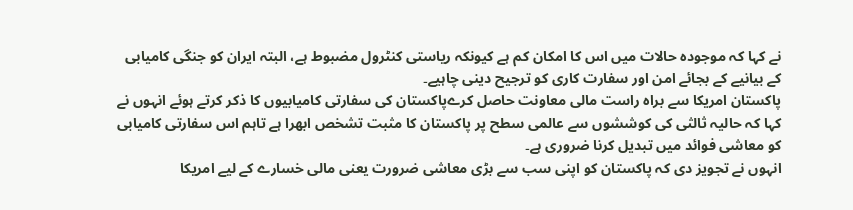نے کہا کہ موجودہ حالات میں اس کا امکان کم ہے کیونکہ ریاستی کنٹرول مضبوط ہے، البتہ ایران کو جنگی کامیابی کے بیانیے کے بجائے امن اور سفارت کاری کو ترجیح دینی چاہیے۔
پاکستان امریکا سے براہ راست مالی معاونت حاصل کرےپاکستان کی سفارتی کامیابیوں کا ذکر کرتے ہوئے انہوں نے کہا کہ حالیہ ثالثی کی کوششوں سے عالمی سطح پر پاکستان کا مثبت تشخص ابھرا ہے تاہم اس سفارتی کامیابی کو معاشی فوائد میں تبدیل کرنا ضروری ہے۔
انہوں نے تجویز دی کہ پاکستان کو اپنی سب سے بڑی معاشی ضرورت یعنی مالی خسارے کے لیے امریکا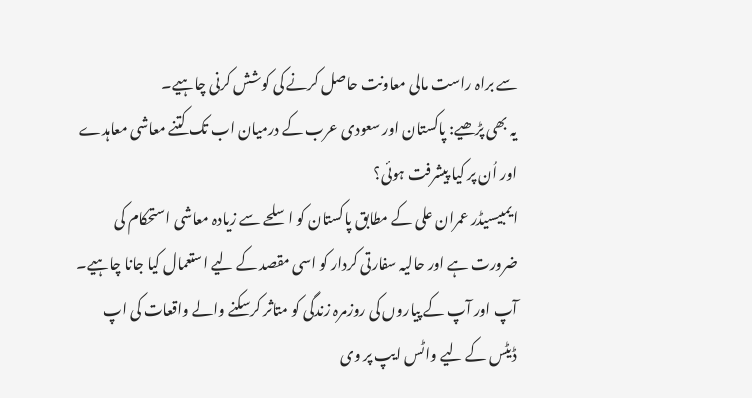سے براہ راست مالی معاونت حاصل کرنے کی کوشش کرنی چاہیے۔
یہ بھی پڑھیے: پاکستان اور سعودی عرب کے درمیان اب تک کتنے معاشی معاہدے اور اُن پر کیا پیشرفت ہوئی؟
ایمبیسیڈر عمران علی کے مطابق پاکستان کو اسلحے سے زیادہ معاشی استحکام کی ضرورت ہے اور حالیہ سفارتی کردار کو اسی مقصد کے لیے استعمال کیا جانا چاہیے۔
آپ اور آپ کے پیاروں کی روزمرہ زندگی کو متاثر کرسکنے والے واقعات کی اپ ڈیٹس کے لیے واٹس ایپ پر وی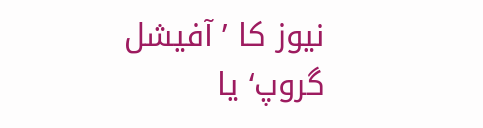نیوز کا ’آفیشل گروپ‘ یا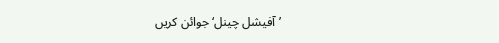’آفیشل چینل‘ جوائن کریں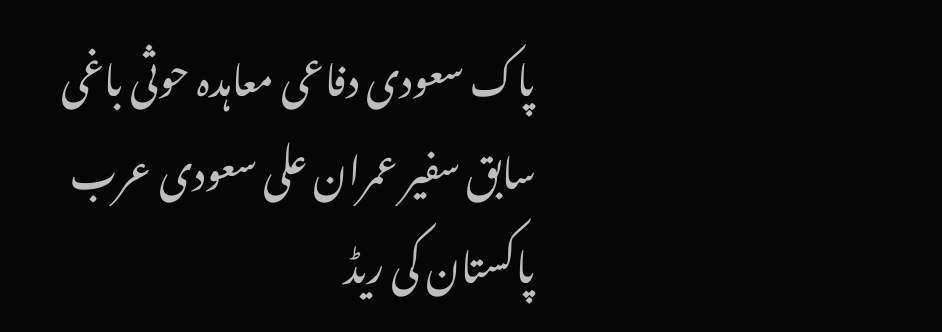پاک سعودی دفاعی معاہدہ حوثی باغی سابق سفیر عمران علی سعودی عرب پاکستان کی ریڈ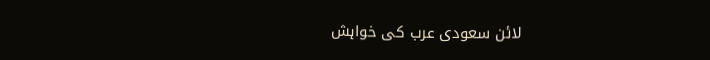لائن سعودی عرب کی خواہش